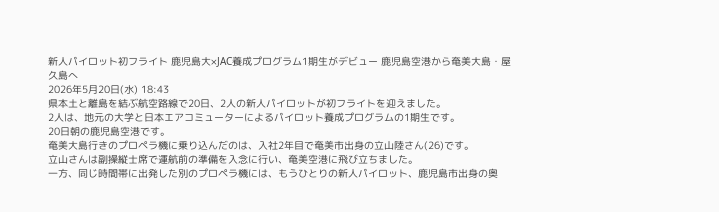新人パイロット初フライト 鹿児島大×JAC養成プログラム1期生がデビュー 鹿児島空港から奄美大島・屋久島へ
2026年5月20日(水) 18:43
県本土と離島を結ぶ航空路線で20日、2人の新人パイロットが初フライトを迎えました。
2人は、地元の大学と日本エアコミューターによるパイロット養成プログラムの1期生です。
20日朝の鹿児島空港です。
奄美大島行きのプロペラ機に乗り込んだのは、入社2年目で奄美市出身の立山陸さん(26)です。
立山さんは副操縦士席で運航前の準備を入念に行い、奄美空港に飛び立ちました。
一方、同じ時間帯に出発した別のプロペラ機には、もうひとりの新人パイロット、鹿児島市出身の奥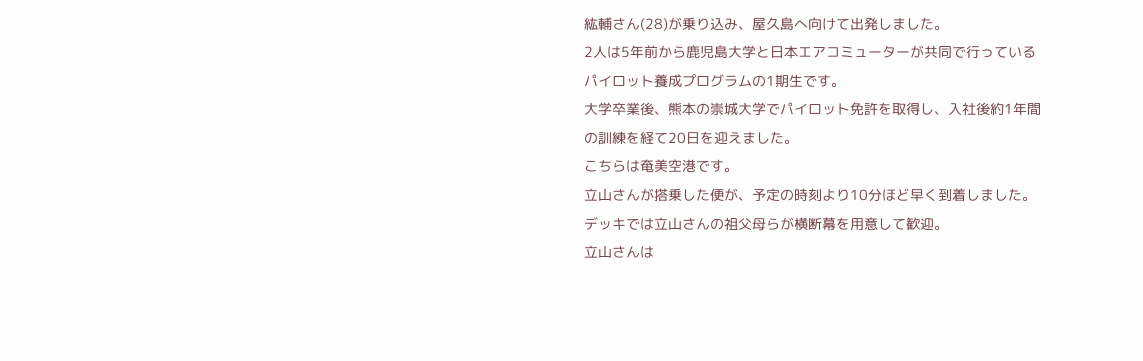紘輔さん(28)が乗り込み、屋久島へ向けて出発しました。
2人は5年前から鹿児島大学と日本エアコミューターが共同で行っているパイロット養成プログラムの1期生です。
大学卒業後、熊本の崇城大学でパイロット免許を取得し、入社後約1年間の訓練を経て20日を迎えました。
こちらは奄美空港です。
立山さんが搭乗した便が、予定の時刻より10分ほど早く到着しました。
デッキでは立山さんの祖父母らが横断幕を用意して歓迎。
立山さんは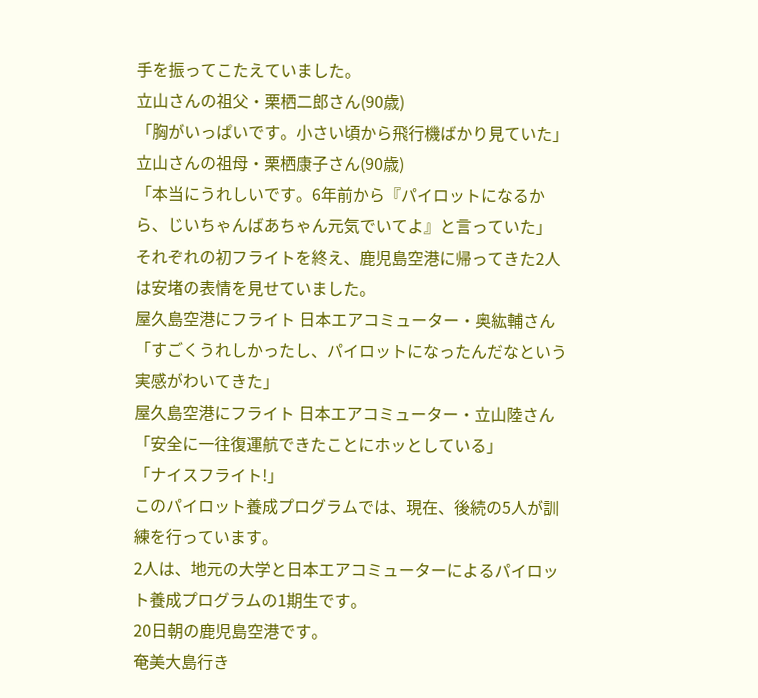手を振ってこたえていました。
立山さんの祖父・栗栖二郎さん(90歳)
「胸がいっぱいです。小さい頃から飛行機ばかり見ていた」
立山さんの祖母・栗栖康子さん(90歳)
「本当にうれしいです。6年前から『パイロットになるから、じいちゃんばあちゃん元気でいてよ』と言っていた」
それぞれの初フライトを終え、鹿児島空港に帰ってきた2人は安堵の表情を見せていました。
屋久島空港にフライト 日本エアコミューター・奥紘輔さん
「すごくうれしかったし、パイロットになったんだなという実感がわいてきた」
屋久島空港にフライト 日本エアコミューター・立山陸さん
「安全に一往復運航できたことにホッとしている」
「ナイスフライト!」
このパイロット養成プログラムでは、現在、後続の5人が訓練を行っています。
2人は、地元の大学と日本エアコミューターによるパイロット養成プログラムの1期生です。
20日朝の鹿児島空港です。
奄美大島行き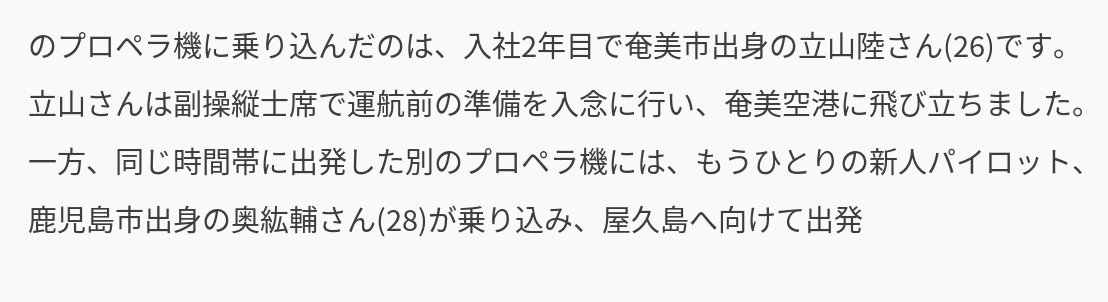のプロペラ機に乗り込んだのは、入社2年目で奄美市出身の立山陸さん(26)です。
立山さんは副操縦士席で運航前の準備を入念に行い、奄美空港に飛び立ちました。
一方、同じ時間帯に出発した別のプロペラ機には、もうひとりの新人パイロット、鹿児島市出身の奥紘輔さん(28)が乗り込み、屋久島へ向けて出発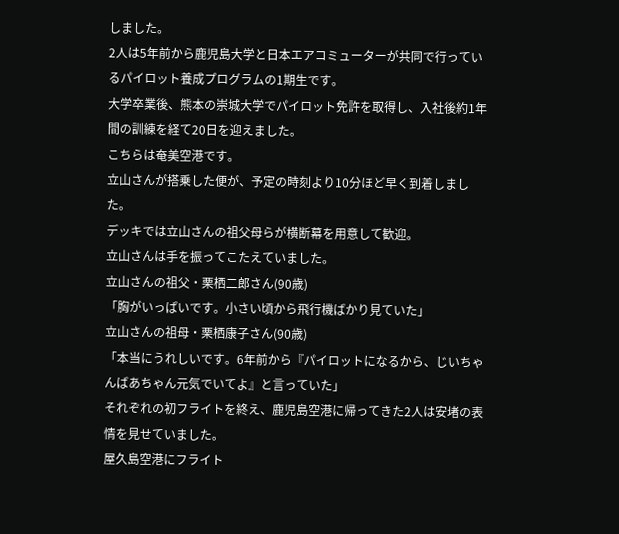しました。
2人は5年前から鹿児島大学と日本エアコミューターが共同で行っているパイロット養成プログラムの1期生です。
大学卒業後、熊本の崇城大学でパイロット免許を取得し、入社後約1年間の訓練を経て20日を迎えました。
こちらは奄美空港です。
立山さんが搭乗した便が、予定の時刻より10分ほど早く到着しました。
デッキでは立山さんの祖父母らが横断幕を用意して歓迎。
立山さんは手を振ってこたえていました。
立山さんの祖父・栗栖二郎さん(90歳)
「胸がいっぱいです。小さい頃から飛行機ばかり見ていた」
立山さんの祖母・栗栖康子さん(90歳)
「本当にうれしいです。6年前から『パイロットになるから、じいちゃんばあちゃん元気でいてよ』と言っていた」
それぞれの初フライトを終え、鹿児島空港に帰ってきた2人は安堵の表情を見せていました。
屋久島空港にフライト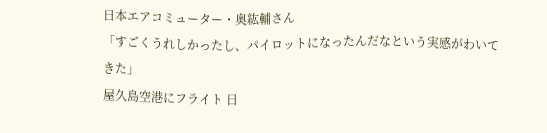日本エアコミューター・奥紘輔さん
「すごくうれしかったし、パイロットになったんだなという実感がわいてきた」
屋久島空港にフライト 日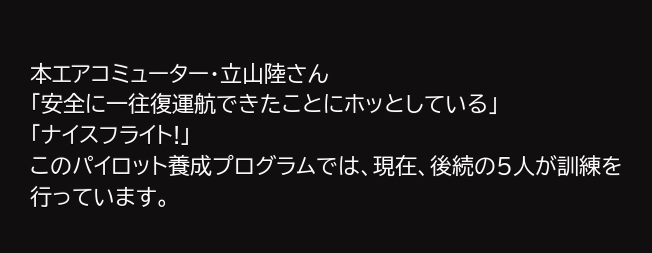本エアコミューター・立山陸さん
「安全に一往復運航できたことにホッとしている」
「ナイスフライト!」
このパイロット養成プログラムでは、現在、後続の5人が訓練を行っています。